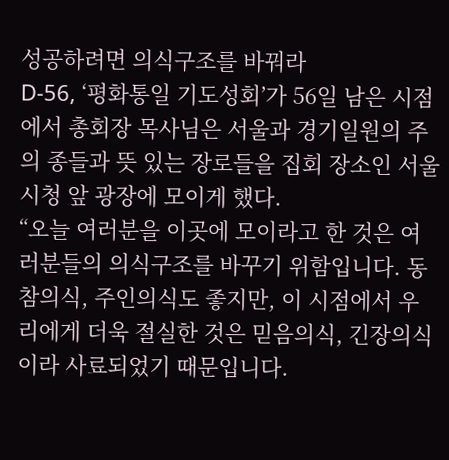성공하려면 의식구조를 바꿔라
D-56, ‘평화통일 기도성회’가 56일 남은 시점에서 총회장 목사님은 서울과 경기일원의 주의 종들과 뜻 있는 장로들을 집회 장소인 서울 시청 앞 광장에 모이게 했다.
“오늘 여러분을 이곳에 모이라고 한 것은 여러분들의 의식구조를 바꾸기 위함입니다. 동참의식, 주인의식도 좋지만, 이 시점에서 우리에게 더욱 절실한 것은 믿음의식, 긴장의식이라 사료되었기 때문입니다.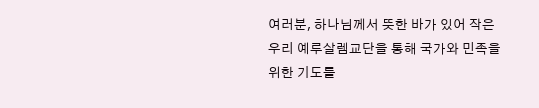여러분, 하나님께서 뜻한 바가 있어 작은 우리 예루살렘교단을 통해 국가와 민족을 위한 기도를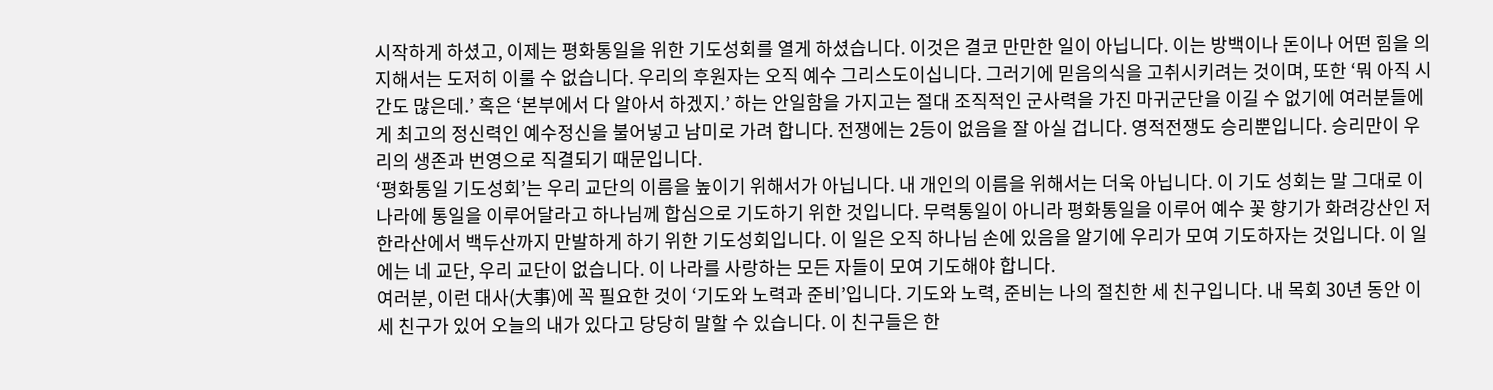시작하게 하셨고, 이제는 평화통일을 위한 기도성회를 열게 하셨습니다. 이것은 결코 만만한 일이 아닙니다. 이는 방백이나 돈이나 어떤 힘을 의지해서는 도저히 이룰 수 없습니다. 우리의 후원자는 오직 예수 그리스도이십니다. 그러기에 믿음의식을 고취시키려는 것이며, 또한 ‘뭐 아직 시간도 많은데.’ 혹은 ‘본부에서 다 알아서 하겠지.’ 하는 안일함을 가지고는 절대 조직적인 군사력을 가진 마귀군단을 이길 수 없기에 여러분들에게 최고의 정신력인 예수정신을 불어넣고 남미로 가려 합니다. 전쟁에는 2등이 없음을 잘 아실 겁니다. 영적전쟁도 승리뿐입니다. 승리만이 우리의 생존과 번영으로 직결되기 때문입니다.
‘평화통일 기도성회’는 우리 교단의 이름을 높이기 위해서가 아닙니다. 내 개인의 이름을 위해서는 더욱 아닙니다. 이 기도 성회는 말 그대로 이 나라에 통일을 이루어달라고 하나님께 합심으로 기도하기 위한 것입니다. 무력통일이 아니라 평화통일을 이루어 예수 꽃 향기가 화려강산인 저 한라산에서 백두산까지 만발하게 하기 위한 기도성회입니다. 이 일은 오직 하나님 손에 있음을 알기에 우리가 모여 기도하자는 것입니다. 이 일에는 네 교단, 우리 교단이 없습니다. 이 나라를 사랑하는 모든 자들이 모여 기도해야 합니다.
여러분, 이런 대사(大事)에 꼭 필요한 것이 ‘기도와 노력과 준비’입니다. 기도와 노력, 준비는 나의 절친한 세 친구입니다. 내 목회 30년 동안 이 세 친구가 있어 오늘의 내가 있다고 당당히 말할 수 있습니다. 이 친구들은 한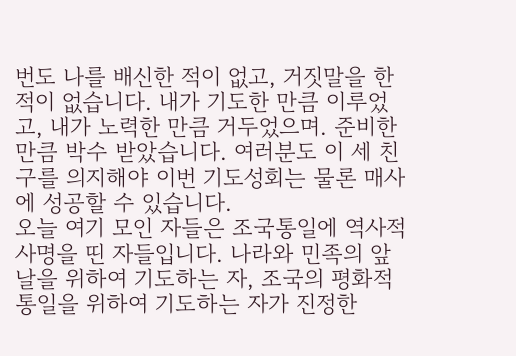번도 나를 배신한 적이 없고, 거짓말을 한 적이 없습니다. 내가 기도한 만큼 이루었고, 내가 노력한 만큼 거두었으며. 준비한 만큼 박수 받았습니다. 여러분도 이 세 친구를 의지해야 이번 기도성회는 물론 매사에 성공할 수 있습니다.
오늘 여기 모인 자들은 조국통일에 역사적 사명을 띤 자들입니다. 나라와 민족의 앞날을 위하여 기도하는 자, 조국의 평화적 통일을 위하여 기도하는 자가 진정한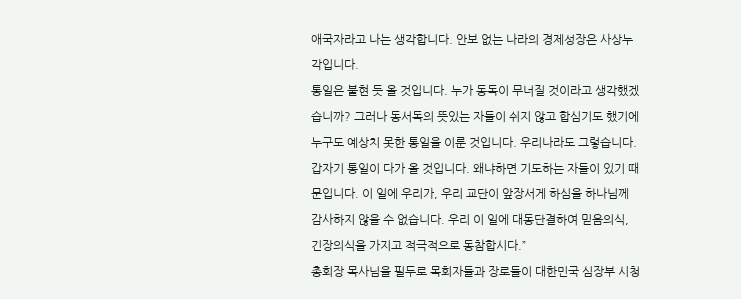애국자라고 나는 생각합니다. 안보 없는 나라의 경제성장은 사상누각입니다.
통일은 불현 듯 올 것입니다. 누가 동독이 무너질 것이라고 생각했겠습니까? 그러나 동서독의 뜻있는 자들이 쉬지 않고 합심기도 했기에 누구도 예상치 못한 통일을 이룬 것입니다. 우리나라도 그렇습니다. 갑자기 통일이 다가 올 것입니다. 왜냐하면 기도하는 자들이 있기 때문입니다. 이 일에 우리가, 우리 교단이 앞장서게 하심을 하나님께 감사하지 않을 수 없습니다. 우리 이 일에 대동단결하여 믿음의식, 긴장의식을 가지고 적극적으로 동참합시다.”
총회장 목사님을 필두로 목회자들과 장로들이 대한민국 심장부 시청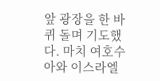앞 광장을 한 바퀴 돌며 기도했다. 마치 여호수아와 이스라엘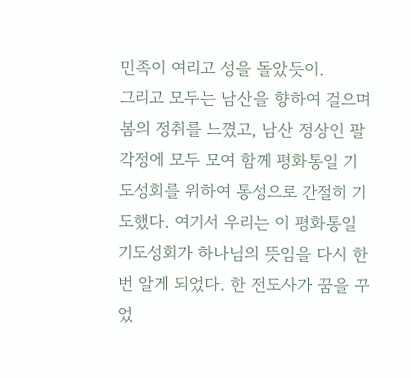민족이 여리고 성을 돌았듯이.
그리고 모두는 남산을 향하여 걸으며 봄의 정취를 느꼈고, 남산 정상인 팔각정에 모두 모여 함께 평화통일 기도성회를 위하여 통성으로 간절히 기도했다. 여기서 우리는 이 평화통일 기도성회가 하나님의 뜻임을 다시 한 번 알게 되었다. 한 전도사가 꿈을 꾸었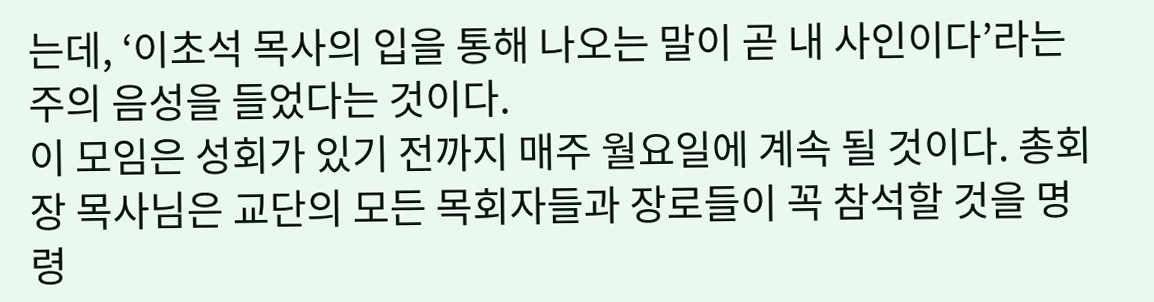는데, ‘이초석 목사의 입을 통해 나오는 말이 곧 내 사인이다’라는 주의 음성을 들었다는 것이다.
이 모임은 성회가 있기 전까지 매주 월요일에 계속 될 것이다. 총회장 목사님은 교단의 모든 목회자들과 장로들이 꼭 참석할 것을 명령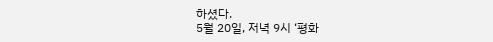하셨다.
5월 20일, 저녁 9시 ‘평화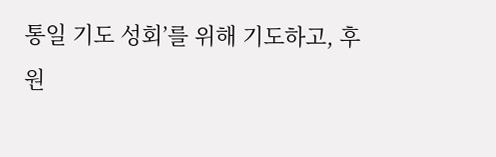통일 기도 성회’를 위해 기도하고, 후원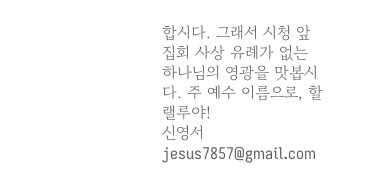합시다. 그래서 시청 앞 집회 사상 유례가 없는 하나님의 영광을 맛봅시다. 주 예수 이름으로, 할랠루야!
신영서
jesus7857@gmail.com